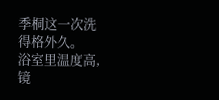季桐这一次洗得格外久。
浴室里温度高,镜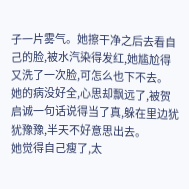子一片雾气。她擦干净之后去看自己的脸,被水汽染得发红,她尴尬得又洗了一次脸,可怎么也下不去。
她的病没好全,心思却飘远了,被贺启诚一句话说得当了真,躲在里边犹犹豫豫,半天不好意思出去。
她觉得自己瘦了,太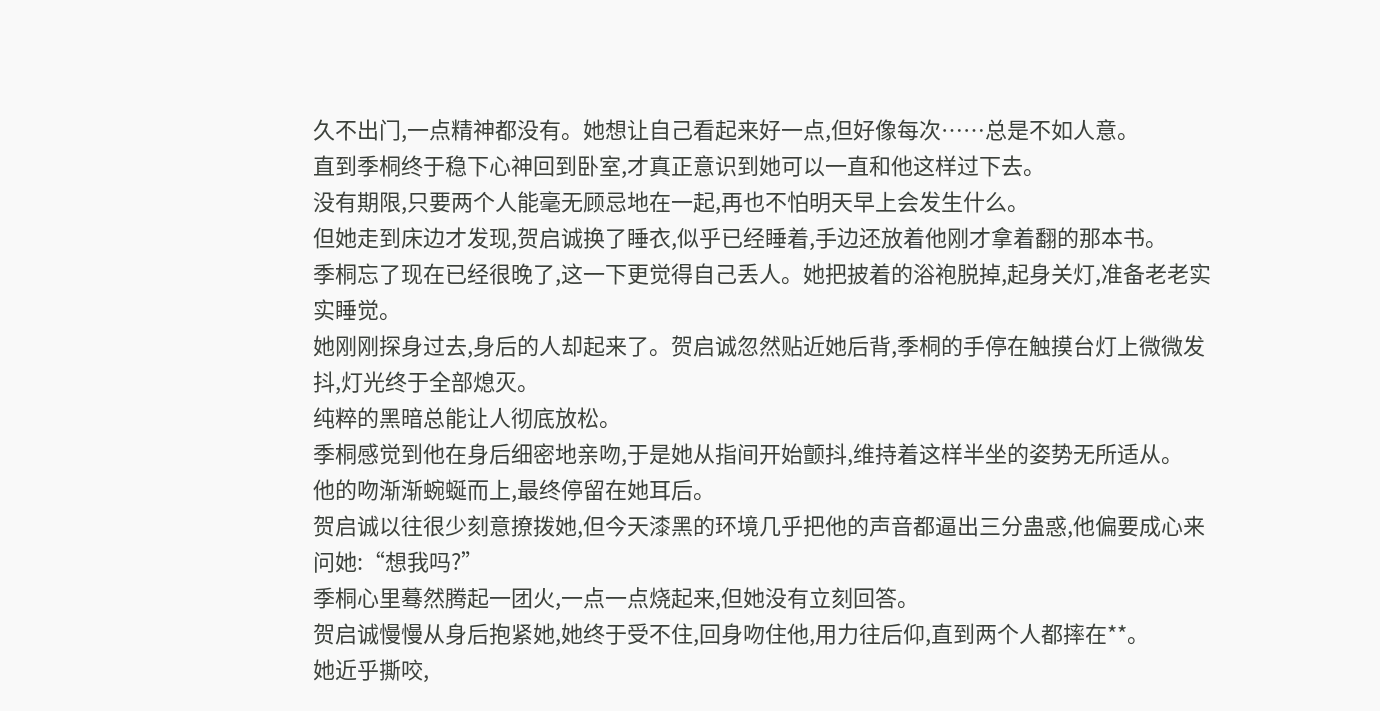久不出门,一点精神都没有。她想让自己看起来好一点,但好像每次……总是不如人意。
直到季桐终于稳下心神回到卧室,才真正意识到她可以一直和他这样过下去。
没有期限,只要两个人能毫无顾忌地在一起,再也不怕明天早上会发生什么。
但她走到床边才发现,贺启诚换了睡衣,似乎已经睡着,手边还放着他刚才拿着翻的那本书。
季桐忘了现在已经很晚了,这一下更觉得自己丢人。她把披着的浴袍脱掉,起身关灯,准备老老实实睡觉。
她刚刚探身过去,身后的人却起来了。贺启诚忽然贴近她后背,季桐的手停在触摸台灯上微微发抖,灯光终于全部熄灭。
纯粹的黑暗总能让人彻底放松。
季桐感觉到他在身后细密地亲吻,于是她从指间开始颤抖,维持着这样半坐的姿势无所适从。
他的吻渐渐蜿蜒而上,最终停留在她耳后。
贺启诚以往很少刻意撩拨她,但今天漆黑的环境几乎把他的声音都逼出三分蛊惑,他偏要成心来问她:“想我吗?”
季桐心里蓦然腾起一团火,一点一点烧起来,但她没有立刻回答。
贺启诚慢慢从身后抱紧她,她终于受不住,回身吻住他,用力往后仰,直到两个人都摔在**。
她近乎撕咬,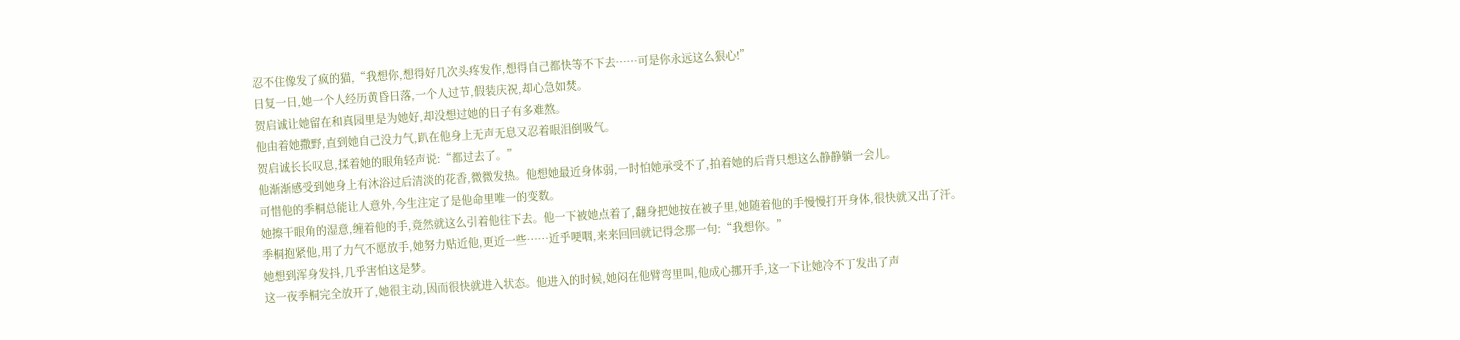忍不住像发了疯的猫,“我想你,想得好几次头疼发作,想得自己都快等不下去……可是你永远这么狠心!”
日复一日,她一个人经历黄昏日落,一个人过节,假装庆祝,却心急如焚。
贺启诚让她留在和真园里是为她好,却没想过她的日子有多难熬。
他由着她撒野,直到她自己没力气,趴在他身上无声无息又忍着眼泪倒吸气。
贺启诚长长叹息,揉着她的眼角轻声说:“都过去了。”
他渐渐感受到她身上有沐浴过后清淡的花香,微微发热。他想她最近身体弱,一时怕她承受不了,拍着她的后背只想这么静静躺一会儿。
可惜他的季桐总能让人意外,今生注定了是他命里唯一的变数。
她擦干眼角的湿意,缠着他的手,竟然就这么引着他往下去。他一下被她点着了,翻身把她按在被子里,她随着他的手慢慢打开身体,很快就又出了汗。
季桐抱紧他,用了力气不愿放手,她努力贴近他,更近一些……近乎哽咽,来来回回就记得念那一句:“我想你。”
她想到浑身发抖,几乎害怕这是梦。
这一夜季桐完全放开了,她很主动,因而很快就进入状态。他进入的时候,她闷在他臂弯里叫,他成心挪开手,这一下让她冷不丁发出了声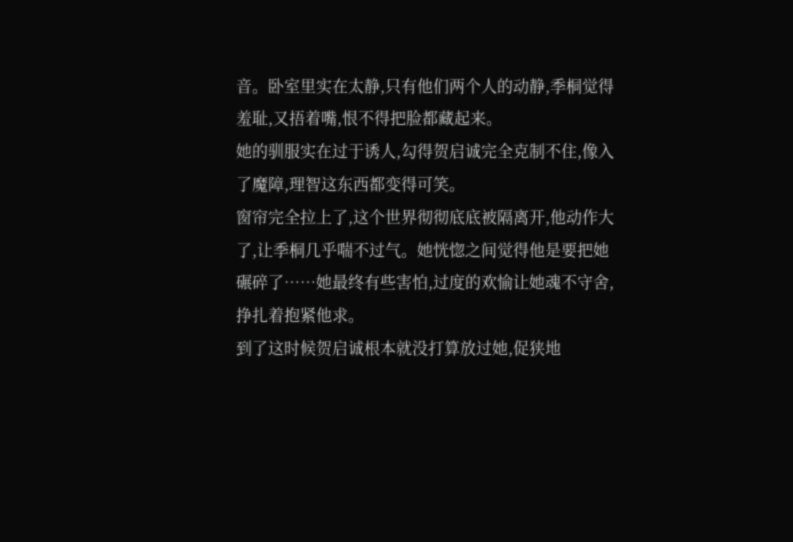音。卧室里实在太静,只有他们两个人的动静,季桐觉得羞耻,又捂着嘴,恨不得把脸都藏起来。
她的驯服实在过于诱人,勾得贺启诚完全克制不住,像入了魔障,理智这东西都变得可笑。
窗帘完全拉上了,这个世界彻彻底底被隔离开,他动作大了,让季桐几乎喘不过气。她恍惚之间觉得他是要把她碾碎了……她最终有些害怕,过度的欢愉让她魂不守舍,挣扎着抱紧他求。
到了这时候贺启诚根本就没打算放过她,促狭地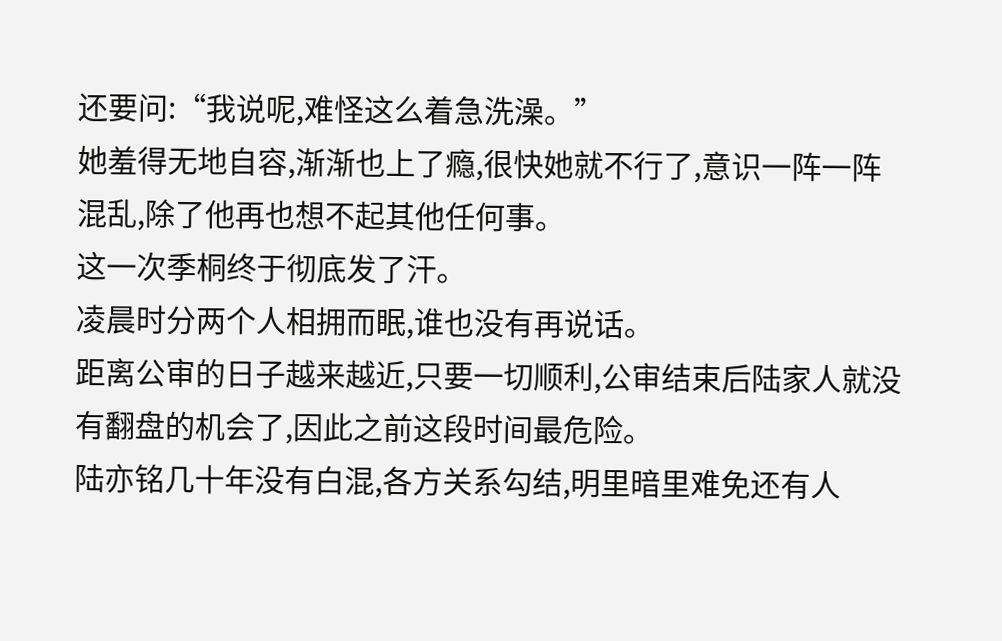还要问:“我说呢,难怪这么着急洗澡。”
她羞得无地自容,渐渐也上了瘾,很快她就不行了,意识一阵一阵混乱,除了他再也想不起其他任何事。
这一次季桐终于彻底发了汗。
凌晨时分两个人相拥而眠,谁也没有再说话。
距离公审的日子越来越近,只要一切顺利,公审结束后陆家人就没有翻盘的机会了,因此之前这段时间最危险。
陆亦铭几十年没有白混,各方关系勾结,明里暗里难免还有人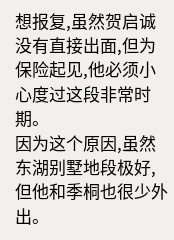想报复,虽然贺启诚没有直接出面,但为保险起见,他必须小心度过这段非常时期。
因为这个原因,虽然东湖别墅地段极好,但他和季桐也很少外出。